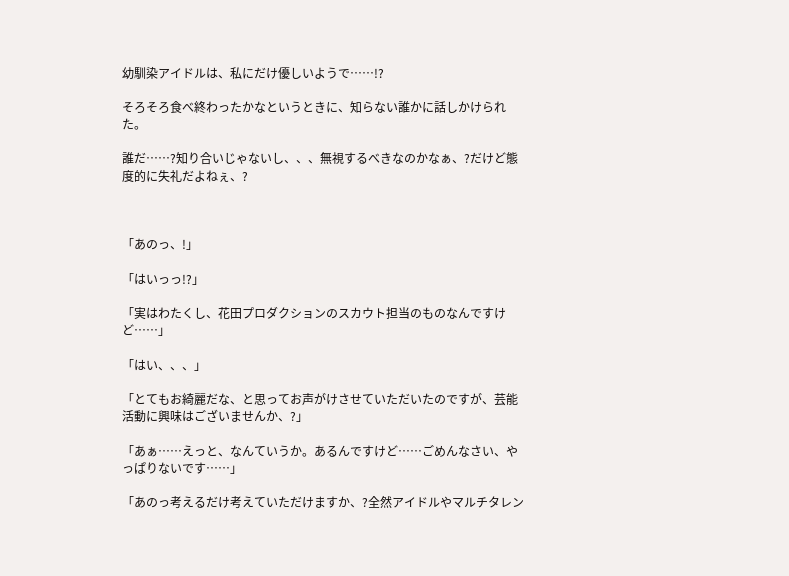幼馴染アイドルは、私にだけ優しいようで……!?

そろそろ食べ終わったかなというときに、知らない誰かに話しかけられた。

誰だ……?知り合いじゃないし、、、無視するべきなのかなぁ、?だけど態度的に失礼だよねぇ、?



「あのっ、!」

「はいっっ!?」

「実はわたくし、花田プロダクションのスカウト担当のものなんですけど……」

「はい、、、」

「とてもお綺麗だな、と思ってお声がけさせていただいたのですが、芸能活動に興味はございませんか、?」

「あぁ……えっと、なんていうか。あるんですけど……ごめんなさい、やっぱりないです……」

「あのっ考えるだけ考えていただけますか、?全然アイドルやマルチタレン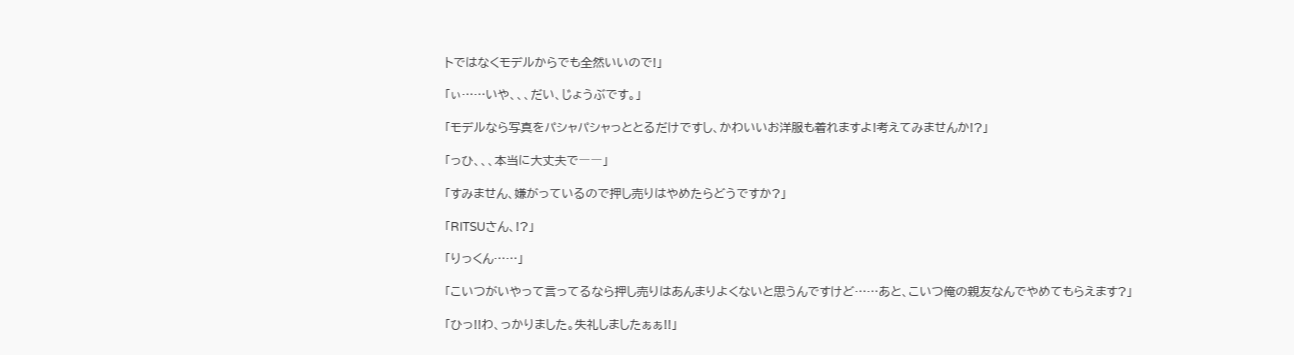トではなくモデルからでも全然いいので!」

「ぃ……いや、、、だい、じょうぶです。」

「モデルなら写真をパシャパシャっととるだけですし、かわいいお洋服も着れますよ!考えてみませんか!?」

「っひ、、、本当に大丈夫で――」

「すみません、嫌がっているので押し売りはやめたらどうですか?」

「RITSUさん、!?」

「りっくん……」

「こいつがいやって言ってるなら押し売りはあんまりよくないと思うんですけど……あと、こいつ俺の親友なんでやめてもらえます?」

「ひっ!!わ、っかりました。失礼しましたぁぁ!!」